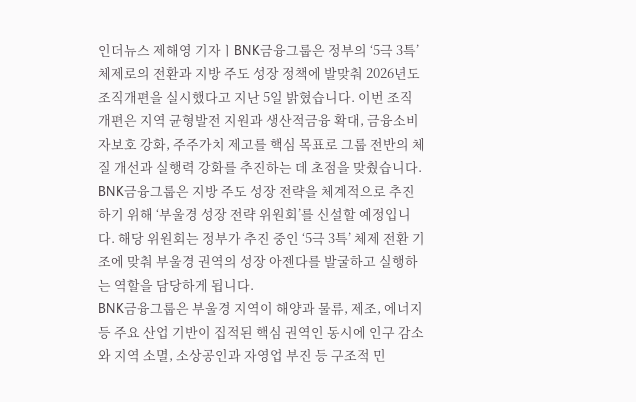인더뉴스 제해영 기자ㅣBNK금융그룹은 정부의 ‘5극 3특’ 체제로의 전환과 지방 주도 성장 정책에 발맞춰 2026년도 조직개편을 실시했다고 지난 5일 밝혔습니다. 이번 조직개편은 지역 균형발전 지원과 생산적금융 확대, 금융소비자보호 강화, 주주가치 제고를 핵심 목표로 그룹 전반의 체질 개선과 실행력 강화를 추진하는 데 초점을 맞췄습니다.
BNK금융그룹은 지방 주도 성장 전략을 체계적으로 추진하기 위해 ‘부울경 성장 전략 위원회’를 신설할 예정입니다. 해당 위원회는 정부가 추진 중인 ‘5극 3특’ 체제 전환 기조에 맞춰 부울경 권역의 성장 아젠다를 발굴하고 실행하는 역할을 담당하게 됩니다.
BNK금융그룹은 부울경 지역이 해양과 물류, 제조, 에너지 등 주요 산업 기반이 집적된 핵심 권역인 동시에 인구 감소와 지역 소멸, 소상공인과 자영업 부진 등 구조적 민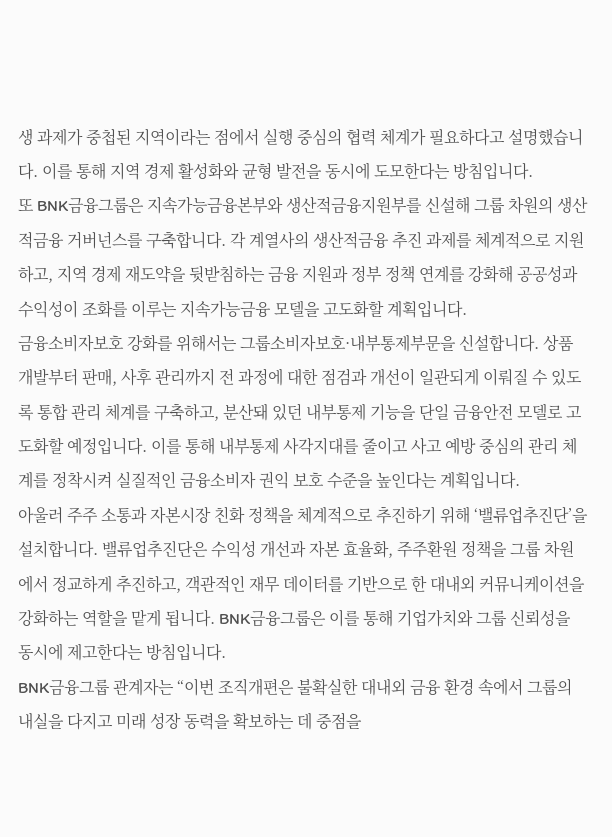생 과제가 중첩된 지역이라는 점에서 실행 중심의 협력 체계가 필요하다고 설명했습니다. 이를 통해 지역 경제 활성화와 균형 발전을 동시에 도모한다는 방침입니다.
또 BNK금융그룹은 지속가능금융본부와 생산적금융지원부를 신설해 그룹 차원의 생산적금융 거버넌스를 구축합니다. 각 계열사의 생산적금융 추진 과제를 체계적으로 지원하고, 지역 경제 재도약을 뒷받침하는 금융 지원과 정부 정책 연계를 강화해 공공성과 수익성이 조화를 이루는 지속가능금융 모델을 고도화할 계획입니다.
금융소비자보호 강화를 위해서는 그룹소비자보호·내부통제부문을 신설합니다. 상품 개발부터 판매, 사후 관리까지 전 과정에 대한 점검과 개선이 일관되게 이뤄질 수 있도록 통합 관리 체계를 구축하고, 분산돼 있던 내부통제 기능을 단일 금융안전 모델로 고도화할 예정입니다. 이를 통해 내부통제 사각지대를 줄이고 사고 예방 중심의 관리 체계를 정착시켜 실질적인 금융소비자 권익 보호 수준을 높인다는 계획입니다.
아울러 주주 소통과 자본시장 친화 정책을 체계적으로 추진하기 위해 ‘밸류업추진단’을 설치합니다. 밸류업추진단은 수익성 개선과 자본 효율화, 주주환원 정책을 그룹 차원에서 정교하게 추진하고, 객관적인 재무 데이터를 기반으로 한 대내외 커뮤니케이션을 강화하는 역할을 맡게 됩니다. BNK금융그룹은 이를 통해 기업가치와 그룹 신뢰성을 동시에 제고한다는 방침입니다.
BNK금융그룹 관계자는 “이번 조직개편은 불확실한 대내외 금융 환경 속에서 그룹의 내실을 다지고 미래 성장 동력을 확보하는 데 중점을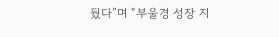뒀다”며 “부울경 성장 지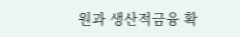원과 생산적금융 확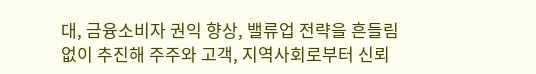대, 금융소비자 권익 향상, 밸류업 전략을 흔들림 없이 추진해 주주와 고객, 지역사회로부터 신뢰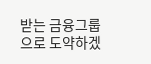받는 금융그룹으로 도약하겠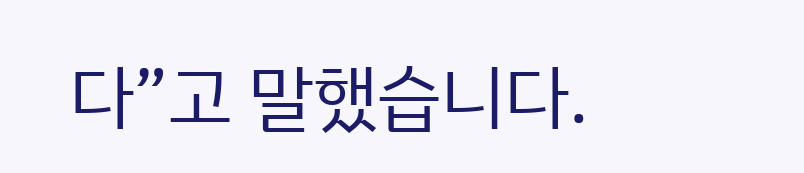다”고 말했습니다.